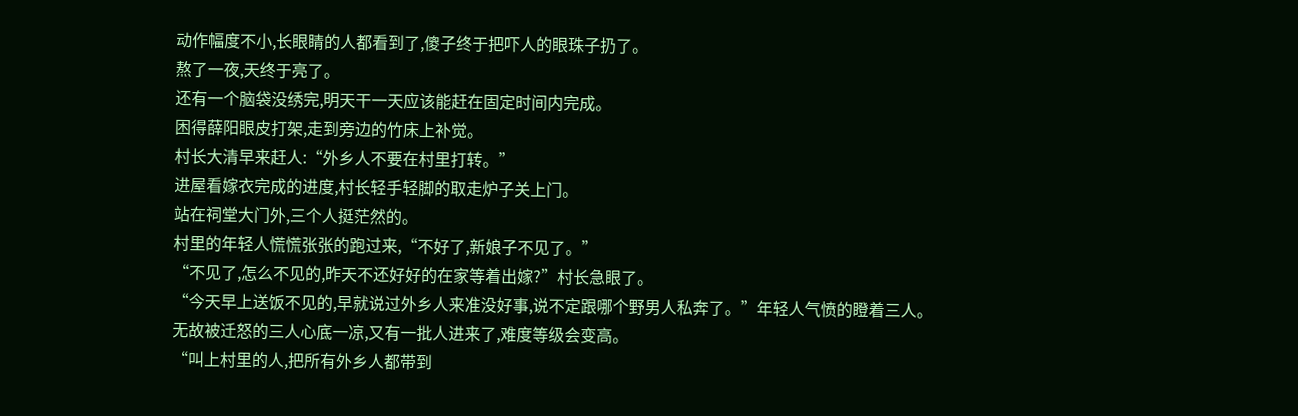动作幅度不小,长眼睛的人都看到了,傻子终于把吓人的眼珠子扔了。
熬了一夜,天终于亮了。
还有一个脑袋没绣完,明天干一天应该能赶在固定时间内完成。
困得薛阳眼皮打架,走到旁边的竹床上补觉。
村长大清早来赶人:“外乡人不要在村里打转。”
进屋看嫁衣完成的进度,村长轻手轻脚的取走炉子关上门。
站在祠堂大门外,三个人挺茫然的。
村里的年轻人慌慌张张的跑过来,“不好了,新娘子不见了。”
“不见了,怎么不见的,昨天不还好好的在家等着出嫁?”村长急眼了。
“今天早上送饭不见的,早就说过外乡人来准没好事,说不定跟哪个野男人私奔了。”年轻人气愤的瞪着三人。
无故被迁怒的三人心底一凉,又有一批人进来了,难度等级会变高。
“叫上村里的人,把所有外乡人都带到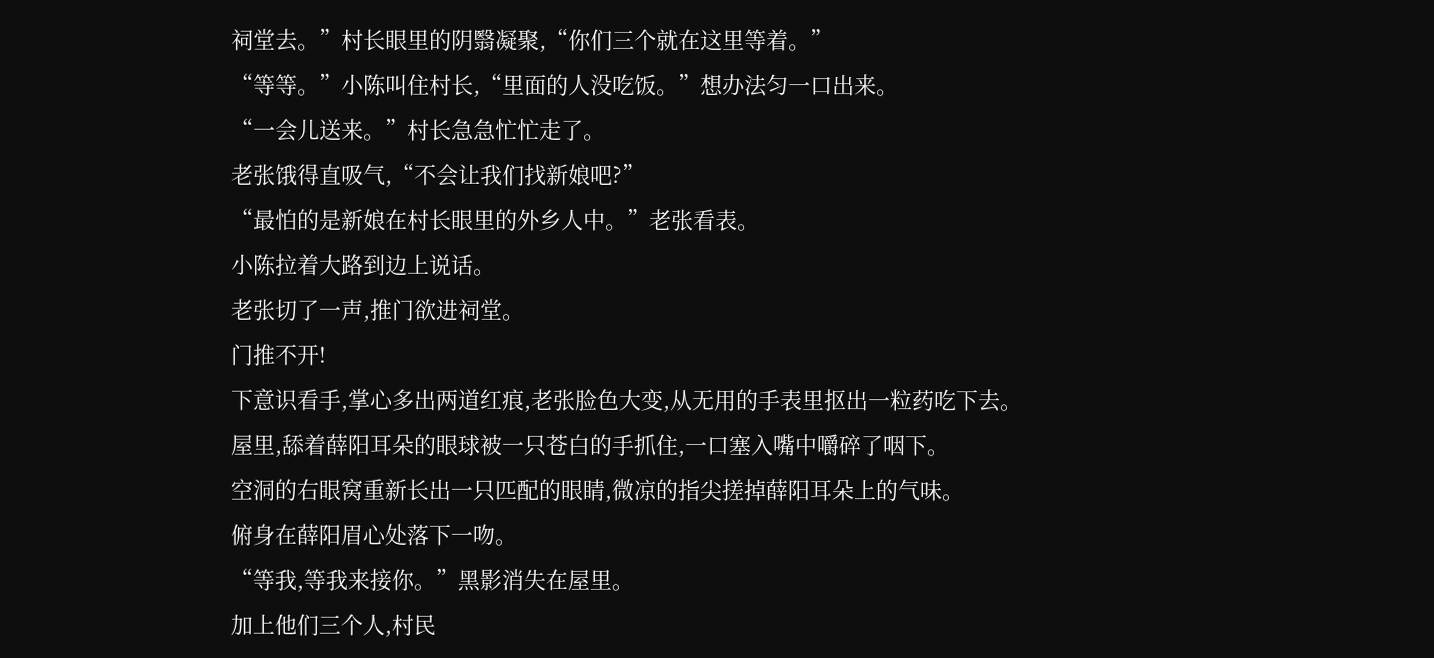祠堂去。”村长眼里的阴翳凝聚,“你们三个就在这里等着。”
“等等。”小陈叫住村长,“里面的人没吃饭。”想办法匀一口出来。
“一会儿送来。”村长急急忙忙走了。
老张饿得直吸气,“不会让我们找新娘吧?”
“最怕的是新娘在村长眼里的外乡人中。”老张看表。
小陈拉着大路到边上说话。
老张切了一声,推门欲进祠堂。
门推不开!
下意识看手,掌心多出两道红痕,老张脸色大变,从无用的手表里抠出一粒药吃下去。
屋里,舔着薛阳耳朵的眼球被一只苍白的手抓住,一口塞入嘴中嚼碎了咽下。
空洞的右眼窝重新长出一只匹配的眼睛,微凉的指尖搓掉薛阳耳朵上的气味。
俯身在薛阳眉心处落下一吻。
“等我,等我来接你。”黑影消失在屋里。
加上他们三个人,村民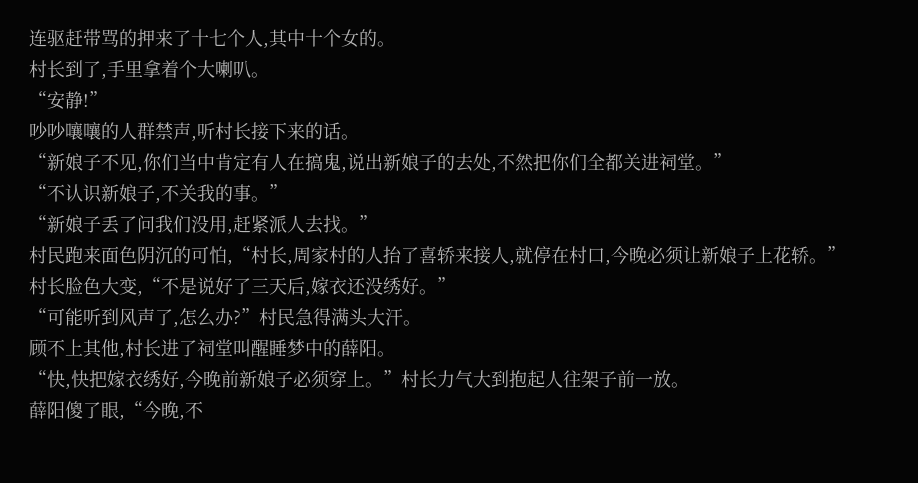连驱赶带骂的押来了十七个人,其中十个女的。
村长到了,手里拿着个大喇叭。
“安静!”
吵吵嚷嚷的人群禁声,听村长接下来的话。
“新娘子不见,你们当中肯定有人在搞鬼,说出新娘子的去处,不然把你们全都关进祠堂。”
“不认识新娘子,不关我的事。”
“新娘子丢了问我们没用,赶紧派人去找。”
村民跑来面色阴沉的可怕,“村长,周家村的人抬了喜轿来接人,就停在村口,今晚必须让新娘子上花轿。”
村长脸色大变,“不是说好了三天后,嫁衣还没绣好。”
“可能听到风声了,怎么办?”村民急得满头大汗。
顾不上其他,村长进了祠堂叫醒睡梦中的薛阳。
“快,快把嫁衣绣好,今晚前新娘子必须穿上。”村长力气大到抱起人往架子前一放。
薛阳傻了眼,“今晚,不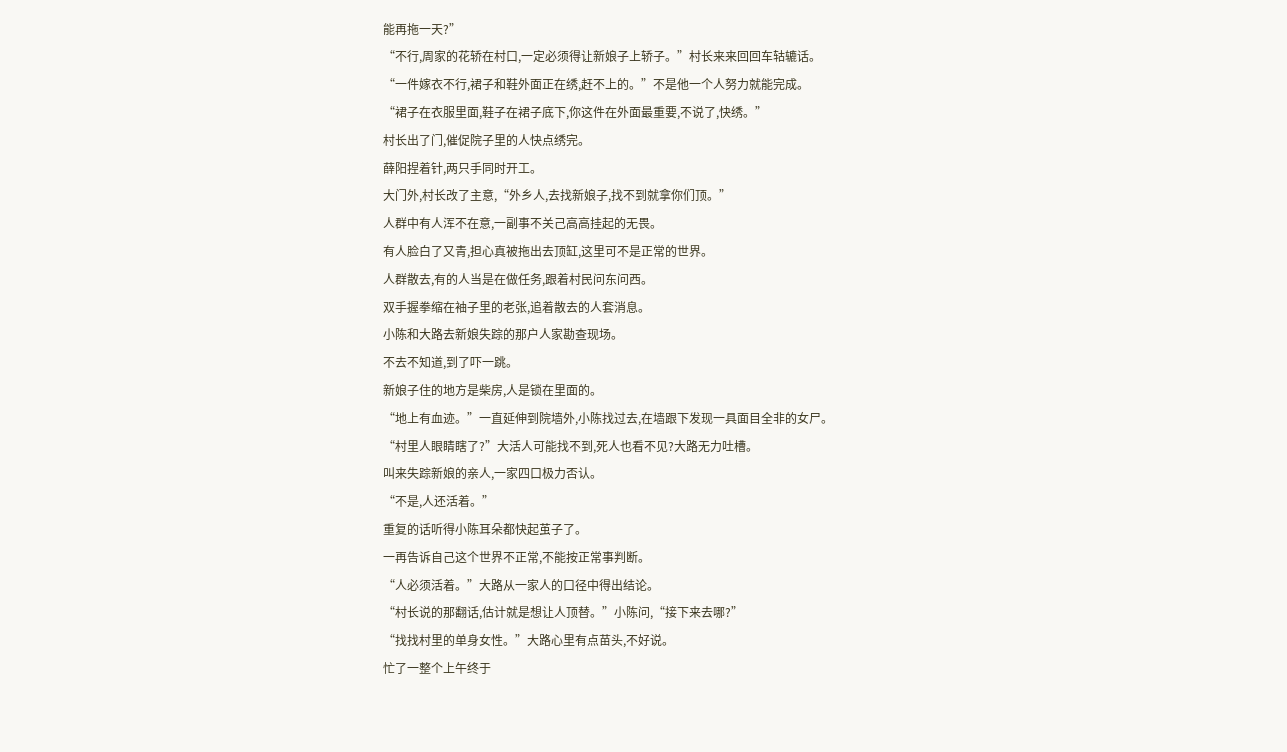能再拖一天?”
“不行,周家的花轿在村口,一定必须得让新娘子上轿子。”村长来来回回车轱辘话。
“一件嫁衣不行,裙子和鞋外面正在绣,赶不上的。”不是他一个人努力就能完成。
“裙子在衣服里面,鞋子在裙子底下,你这件在外面最重要,不说了,快绣。”
村长出了门,催促院子里的人快点绣完。
薛阳捏着针,两只手同时开工。
大门外,村长改了主意,“外乡人,去找新娘子,找不到就拿你们顶。”
人群中有人浑不在意,一副事不关己高高挂起的无畏。
有人脸白了又青,担心真被拖出去顶缸,这里可不是正常的世界。
人群散去,有的人当是在做任务,跟着村民问东问西。
双手握拳缩在袖子里的老张,追着散去的人套消息。
小陈和大路去新娘失踪的那户人家勘查现场。
不去不知道,到了吓一跳。
新娘子住的地方是柴房,人是锁在里面的。
“地上有血迹。”一直延伸到院墙外,小陈找过去,在墙跟下发现一具面目全非的女尸。
“村里人眼睛瞎了?”大活人可能找不到,死人也看不见?大路无力吐槽。
叫来失踪新娘的亲人,一家四口极力否认。
“不是,人还活着。”
重复的话听得小陈耳朵都快起茧子了。
一再告诉自己这个世界不正常,不能按正常事判断。
“人必须活着。”大路从一家人的口径中得出结论。
“村长说的那翻话,估计就是想让人顶替。”小陈问,“接下来去哪?”
“找找村里的单身女性。”大路心里有点苗头,不好说。
忙了一整个上午终于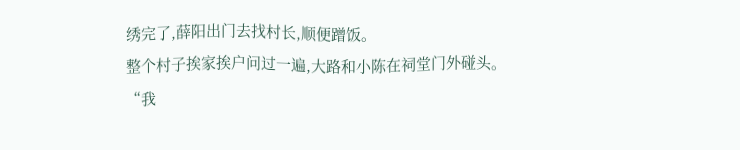绣完了,薛阳出门去找村长,顺便蹭饭。
整个村子挨家挨户问过一遍,大路和小陈在祠堂门外碰头。
“我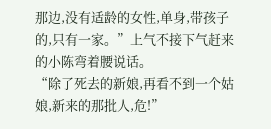那边,没有适龄的女性,单身,带孩子的,只有一家。”上气不接下气赶来的小陈弯着腰说话。
“除了死去的新娘,再看不到一个姑娘,新来的那批人,危!”